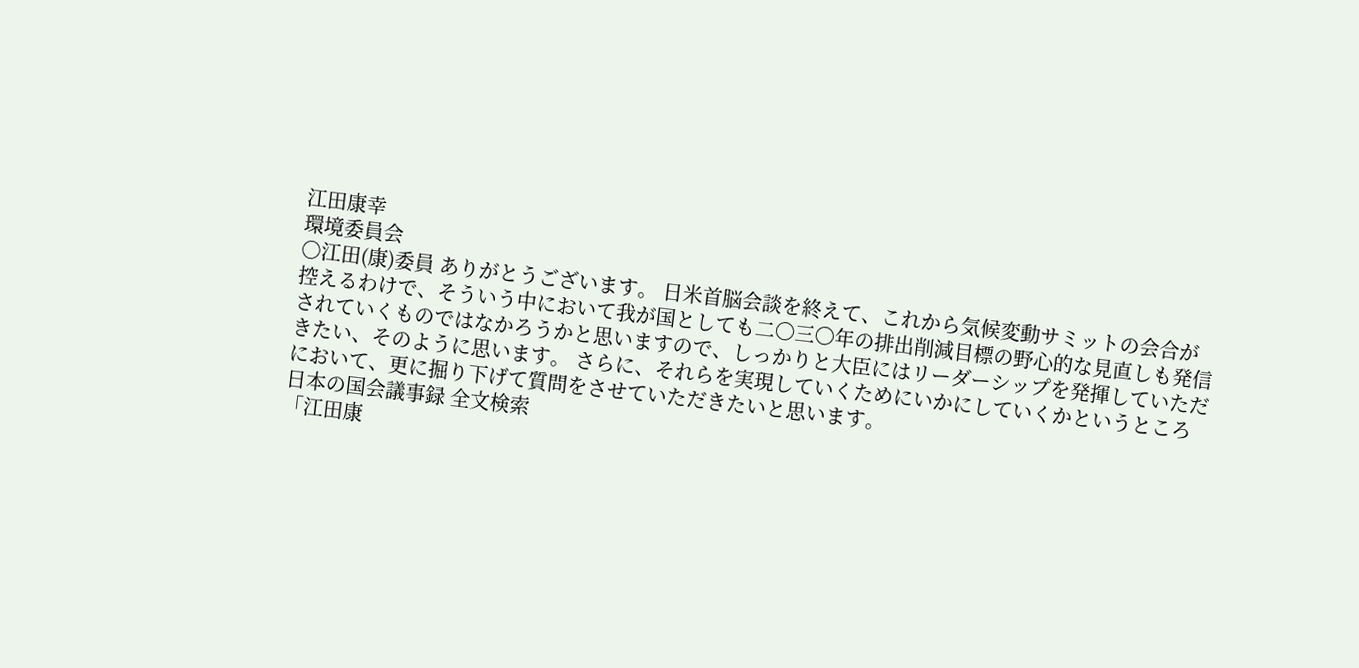江田康幸
環境委員会
○江田(康)委員 ありがとうございます。 日米首脳会談を終えて、これから気候変動サミットの会合が控えるわけで、そういう中において我が国としても二〇三〇年の排出削減目標の野心的な見直しも発信されていくものではなかろうかと思いますので、しっかりと大臣にはリーダーシップを発揮していただきたい、そのように思います。 さらに、それらを実現していくためにいかにしていくかというところにおいて、更に掘り下げて質問をさせていただきたいと思います。
日本の国会議事録 全文検索
「江田康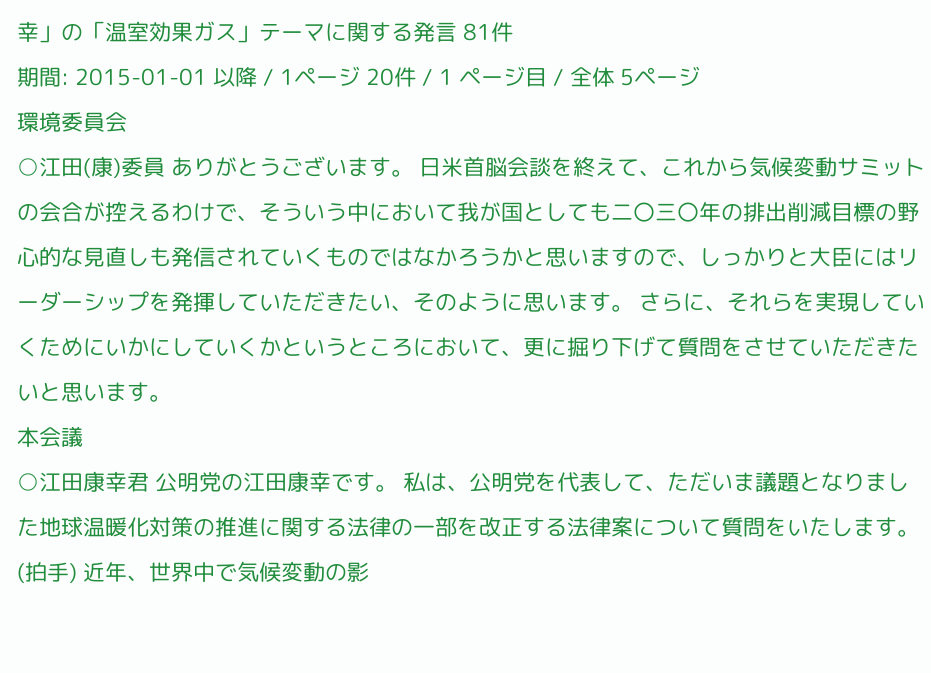幸」の「温室効果ガス」テーマに関する発言 81件
期間: 2015-01-01 以降 / 1ページ 20件 / 1 ページ目 / 全体 5ページ
環境委員会
○江田(康)委員 ありがとうございます。 日米首脳会談を終えて、これから気候変動サミットの会合が控えるわけで、そういう中において我が国としても二〇三〇年の排出削減目標の野心的な見直しも発信されていくものではなかろうかと思いますので、しっかりと大臣にはリーダーシップを発揮していただきたい、そのように思います。 さらに、それらを実現していくためにいかにしていくかというところにおいて、更に掘り下げて質問をさせていただきたいと思います。
本会議
○江田康幸君 公明党の江田康幸です。 私は、公明党を代表して、ただいま議題となりました地球温暖化対策の推進に関する法律の一部を改正する法律案について質問をいたします。(拍手) 近年、世界中で気候変動の影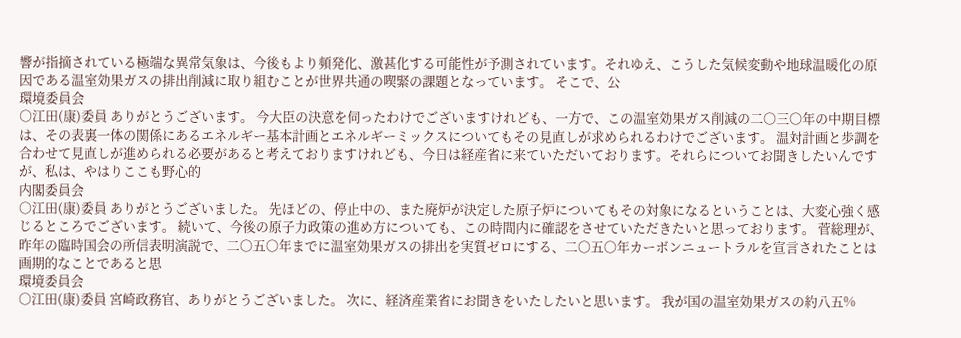響が指摘されている極端な異常気象は、今後もより頻発化、激甚化する可能性が予測されています。それゆえ、こうした気候変動や地球温暖化の原因である温室効果ガスの排出削減に取り組むことが世界共通の喫緊の課題となっています。 そこで、公
環境委員会
○江田(康)委員 ありがとうございます。 今大臣の決意を伺ったわけでございますけれども、一方で、この温室効果ガス削減の二〇三〇年の中期目標は、その表裏一体の関係にあるエネルギー基本計画とエネルギーミックスについてもその見直しが求められるわけでございます。 温対計画と歩調を合わせて見直しが進められる必要があると考えておりますけれども、今日は経産省に来ていただいております。それらについてお聞きしたいんですが、私は、やはりここも野心的
内閣委員会
○江田(康)委員 ありがとうございました。 先ほどの、停止中の、また廃炉が決定した原子炉についてもその対象になるということは、大変心強く感じるところでございます。 続いて、今後の原子力政策の進め方についても、この時間内に確認をさせていただきたいと思っております。 菅総理が、昨年の臨時国会の所信表明演説で、二〇五〇年までに温室効果ガスの排出を実質ゼロにする、二〇五〇年カーボンニュートラルを宣言されたことは画期的なことであると思
環境委員会
○江田(康)委員 宮崎政務官、ありがとうございました。 次に、経済産業省にお聞きをいたしたいと思います。 我が国の温室効果ガスの約八五%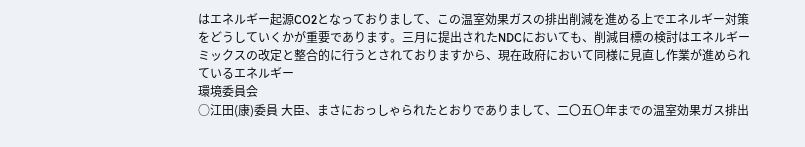はエネルギー起源CO2となっておりまして、この温室効果ガスの排出削減を進める上でエネルギー対策をどうしていくかが重要であります。三月に提出されたNDCにおいても、削減目標の検討はエネルギーミックスの改定と整合的に行うとされておりますから、現在政府において同様に見直し作業が進められているエネルギー
環境委員会
○江田(康)委員 大臣、まさにおっしゃられたとおりでありまして、二〇五〇年までの温室効果ガス排出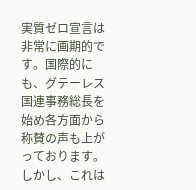実質ゼロ宣言は非常に画期的です。国際的にも、グテーレス国連事務総長を始め各方面から称賛の声も上がっております。 しかし、これは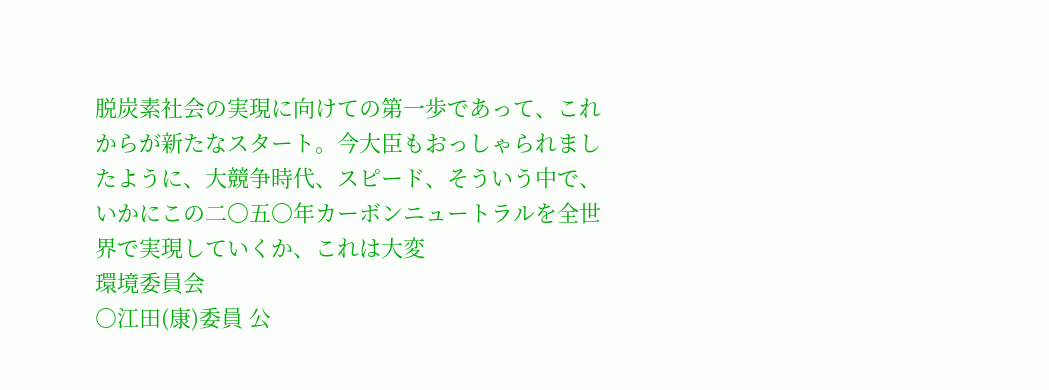脱炭素社会の実現に向けての第一歩であって、これからが新たなスタート。今大臣もおっしゃられましたように、大競争時代、スピード、そういう中で、いかにこの二〇五〇年カーボンニュートラルを全世界で実現していくか、これは大変
環境委員会
○江田(康)委員 公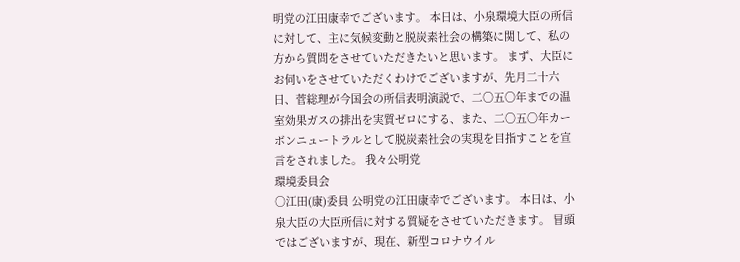明党の江田康幸でございます。 本日は、小泉環境大臣の所信に対して、主に気候変動と脱炭素社会の構築に関して、私の方から質問をさせていただきたいと思います。 まず、大臣にお伺いをさせていただくわけでございますが、先月二十六日、菅総理が今国会の所信表明演説で、二〇五〇年までの温室効果ガスの排出を実質ゼロにする、また、二〇五〇年カーボンニュートラルとして脱炭素社会の実現を目指すことを宣言をされました。 我々公明党
環境委員会
○江田(康)委員 公明党の江田康幸でございます。 本日は、小泉大臣の大臣所信に対する質疑をさせていただきます。 冒頭ではございますが、現在、新型コロナウイル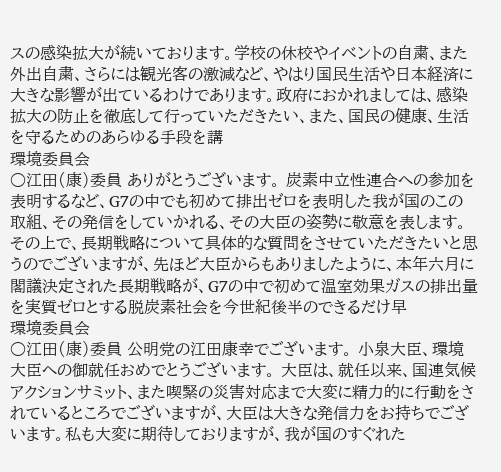スの感染拡大が続いております。学校の休校やイベントの自粛、また外出自粛、さらには観光客の激減など、やはり国民生活や日本経済に大きな影響が出ているわけであります。政府におかれましては、感染拡大の防止を徹底して行っていただきたい、また、国民の健康、生活を守るためのあらゆる手段を講
環境委員会
○江田(康)委員 ありがとうございます。 炭素中立性連合への参加を表明するなど、G7の中でも初めて排出ゼロを表明した我が国のこの取組、その発信をしていかれる、その大臣の姿勢に敬意を表します。 その上で、長期戦略について具体的な質問をさせていただきたいと思うのでございますが、先ほど大臣からもありましたように、本年六月に閣議決定された長期戦略が、G7の中で初めて温室効果ガスの排出量を実質ゼロとする脱炭素社会を今世紀後半のできるだけ早
環境委員会
○江田(康)委員 公明党の江田康幸でございます。 小泉大臣、環境大臣への御就任おめでとうございます。 大臣は、就任以来、国連気候アクションサミット、また喫緊の災害対応まで大変に精力的に行動をされているところでございますが、大臣は大きな発信力をお持ちでございます。私も大変に期待しておりますが、我が国のすぐれた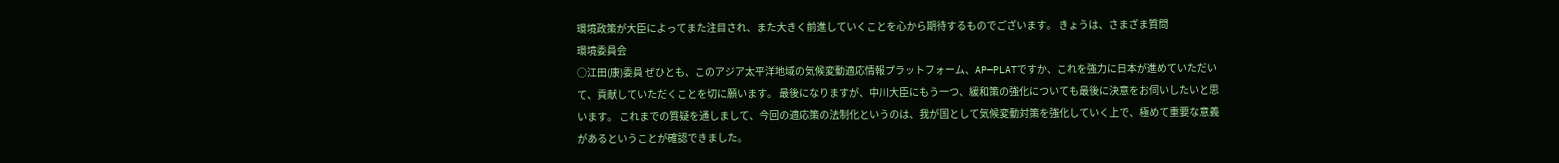環境政策が大臣によってまた注目され、また大きく前進していくことを心から期待するものでございます。 きょうは、さまざま質問
環境委員会
○江田(康)委員 ぜひとも、このアジア太平洋地域の気候変動適応情報プラットフォーム、AP—PLATですか、これを強力に日本が進めていただいて、貢献していただくことを切に願います。 最後になりますが、中川大臣にもう一つ、緩和策の強化についても最後に決意をお伺いしたいと思います。 これまでの質疑を通しまして、今回の適応策の法制化というのは、我が国として気候変動対策を強化していく上で、極めて重要な意義があるということが確認できました。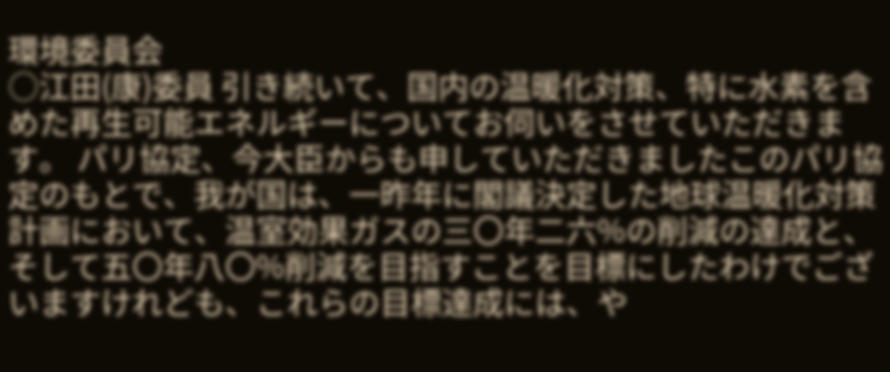環境委員会
○江田(康)委員 引き続いて、国内の温暖化対策、特に水素を含めた再生可能エネルギーについてお伺いをさせていただきます。 パリ協定、今大臣からも申していただきましたこのパリ協定のもとで、我が国は、一昨年に閣議決定した地球温暖化対策計画において、温室効果ガスの三〇年二六%の削減の達成と、そして五〇年八〇%削減を目指すことを目標にしたわけでございますけれども、これらの目標達成には、や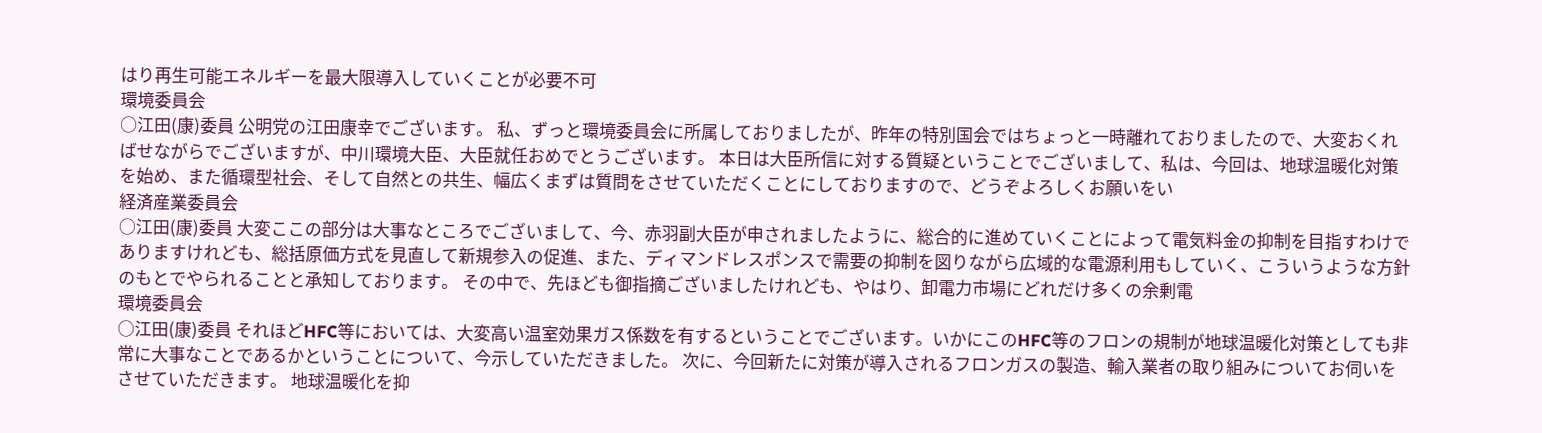はり再生可能エネルギーを最大限導入していくことが必要不可
環境委員会
○江田(康)委員 公明党の江田康幸でございます。 私、ずっと環境委員会に所属しておりましたが、昨年の特別国会ではちょっと一時離れておりましたので、大変おくればせながらでございますが、中川環境大臣、大臣就任おめでとうございます。 本日は大臣所信に対する質疑ということでございまして、私は、今回は、地球温暖化対策を始め、また循環型社会、そして自然との共生、幅広くまずは質問をさせていただくことにしておりますので、どうぞよろしくお願いをい
経済産業委員会
○江田(康)委員 大変ここの部分は大事なところでございまして、今、赤羽副大臣が申されましたように、総合的に進めていくことによって電気料金の抑制を目指すわけでありますけれども、総括原価方式を見直して新規参入の促進、また、ディマンドレスポンスで需要の抑制を図りながら広域的な電源利用もしていく、こういうような方針のもとでやられることと承知しております。 その中で、先ほども御指摘ございましたけれども、やはり、卸電力市場にどれだけ多くの余剰電
環境委員会
○江田(康)委員 それほどHFC等においては、大変高い温室効果ガス係数を有するということでございます。いかにこのHFC等のフロンの規制が地球温暖化対策としても非常に大事なことであるかということについて、今示していただきました。 次に、今回新たに対策が導入されるフロンガスの製造、輸入業者の取り組みについてお伺いをさせていただきます。 地球温暖化を抑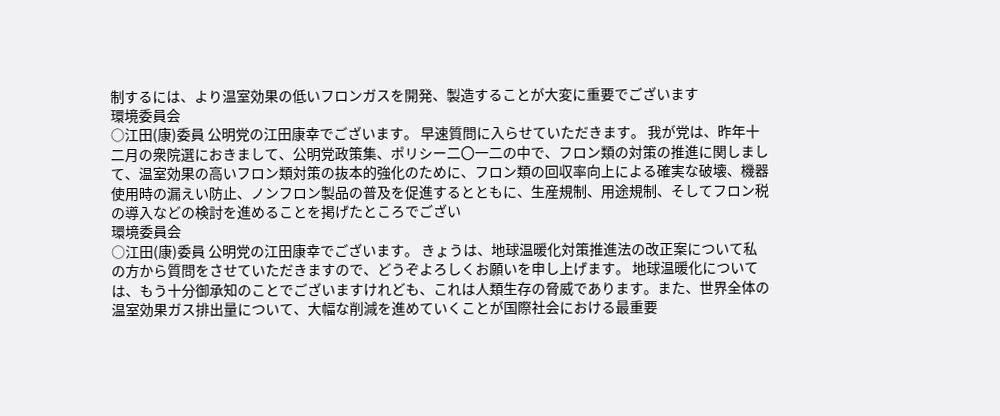制するには、より温室効果の低いフロンガスを開発、製造することが大変に重要でございます
環境委員会
○江田(康)委員 公明党の江田康幸でございます。 早速質問に入らせていただきます。 我が党は、昨年十二月の衆院選におきまして、公明党政策集、ポリシー二〇一二の中で、フロン類の対策の推進に関しまして、温室効果の高いフロン類対策の抜本的強化のために、フロン類の回収率向上による確実な破壊、機器使用時の漏えい防止、ノンフロン製品の普及を促進するとともに、生産規制、用途規制、そしてフロン税の導入などの検討を進めることを掲げたところでござい
環境委員会
○江田(康)委員 公明党の江田康幸でございます。 きょうは、地球温暖化対策推進法の改正案について私の方から質問をさせていただきますので、どうぞよろしくお願いを申し上げます。 地球温暖化については、もう十分御承知のことでございますけれども、これは人類生存の脅威であります。また、世界全体の温室効果ガス排出量について、大幅な削減を進めていくことが国際社会における最重要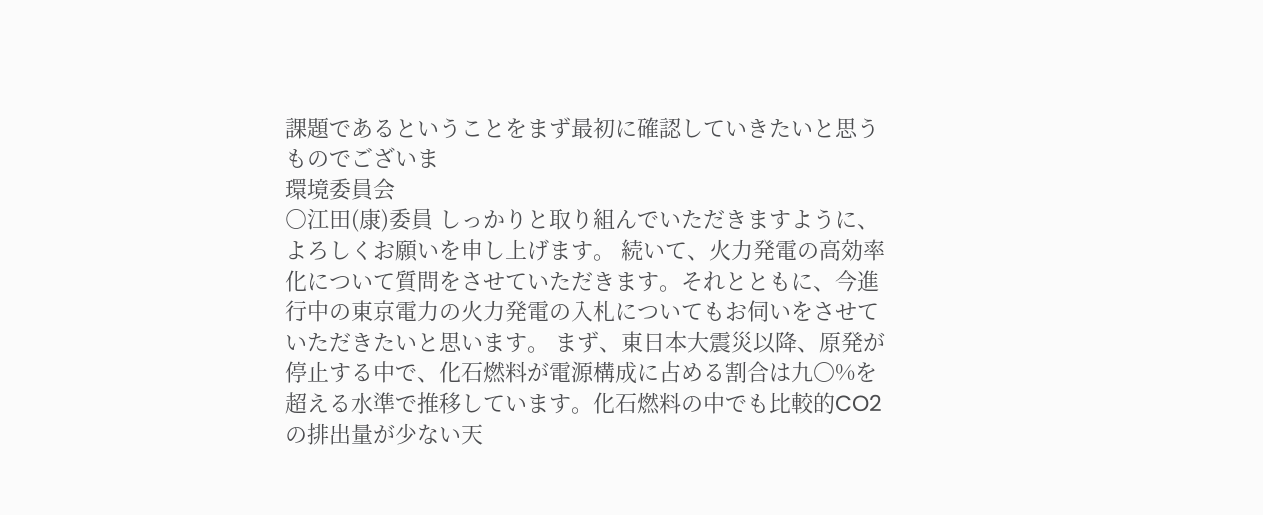課題であるということをまず最初に確認していきたいと思うものでございま
環境委員会
○江田(康)委員 しっかりと取り組んでいただきますように、よろしくお願いを申し上げます。 続いて、火力発電の高効率化について質問をさせていただきます。それとともに、今進行中の東京電力の火力発電の入札についてもお伺いをさせていただきたいと思います。 まず、東日本大震災以降、原発が停止する中で、化石燃料が電源構成に占める割合は九〇%を超える水準で推移しています。化石燃料の中でも比較的CO2の排出量が少ない天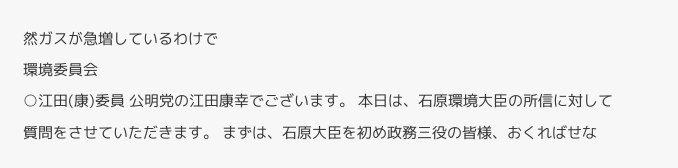然ガスが急増しているわけで
環境委員会
○江田(康)委員 公明党の江田康幸でございます。 本日は、石原環境大臣の所信に対して質問をさせていただきます。 まずは、石原大臣を初め政務三役の皆様、おくればせな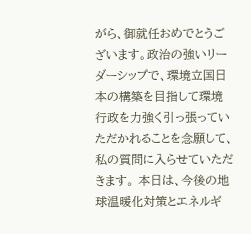がら、御就任おめでとうございます。政治の強いリーダーシップで、環境立国日本の構築を目指して環境行政を力強く引っ張っていただかれることを念願して、私の質問に入らせていただきます。 本日は、今後の地球温暖化対策とエネルギ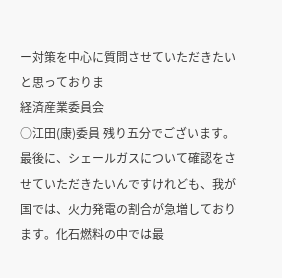ー対策を中心に質問させていただきたいと思っておりま
経済産業委員会
○江田(康)委員 残り五分でございます。 最後に、シェールガスについて確認をさせていただきたいんですけれども、我が国では、火力発電の割合が急増しております。化石燃料の中では最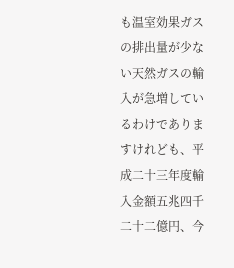も温室効果ガスの排出量が少ない天然ガスの輸入が急増しているわけでありますけれども、平成二十三年度輸入金額五兆四千二十二億円、今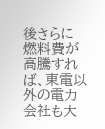後さらに燃料費が高騰すれば、東電以外の電力会社も大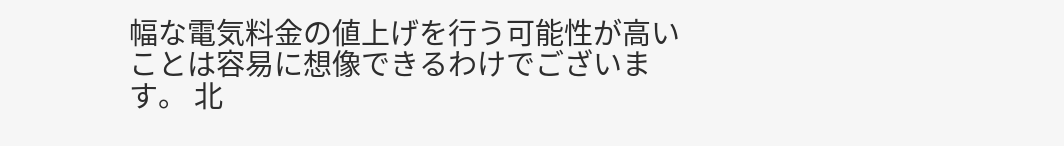幅な電気料金の値上げを行う可能性が高いことは容易に想像できるわけでございます。 北